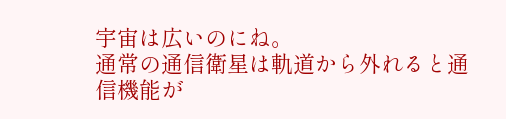宇宙は広いのにね。
通常の通信衛星は軌道から外れると通信機能が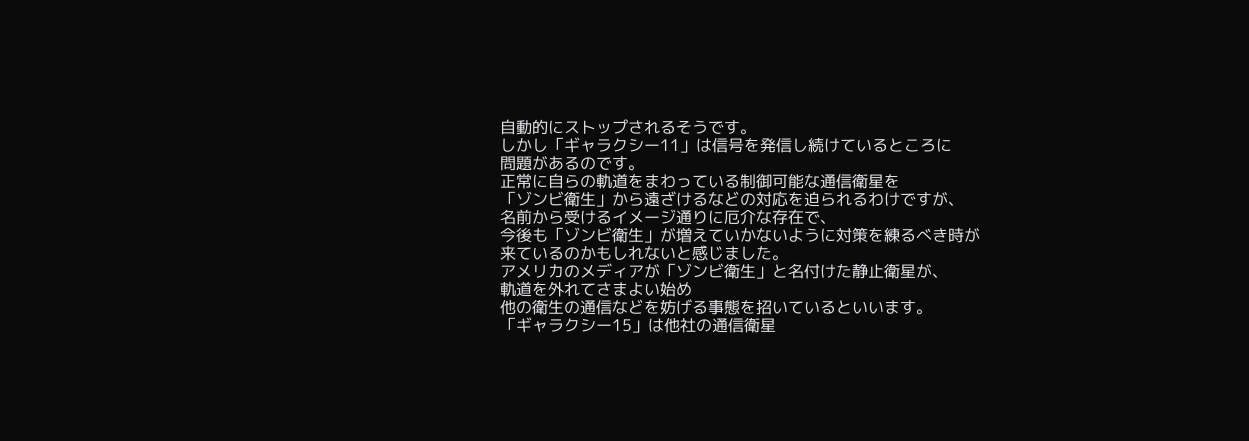自動的にストップされるそうです。
しかし「ギャラクシー11」は信号を発信し続けているところに
問題があるのです。
正常に自らの軌道をまわっている制御可能な通信衛星を
「ゾンビ衛生」から遠ざけるなどの対応を迫られるわけですが、
名前から受けるイメージ通りに厄介な存在で、
今後も「ゾンビ衛生」が増えていかないように対策を練るべき時が
来ているのかもしれないと感じました。
アメリカのメディアが「ゾンビ衛生」と名付けた静止衛星が、
軌道を外れてさまよい始め
他の衛生の通信などを妨げる事態を招いているといいます。
「ギャラクシー15」は他社の通信衛星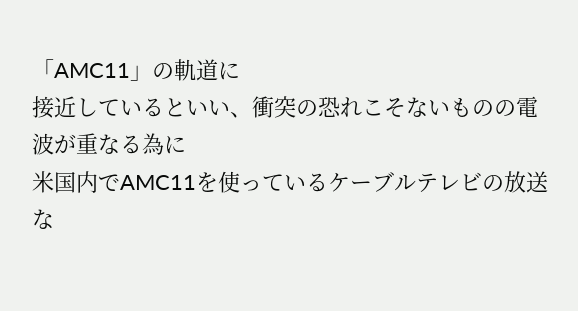「AMC11」の軌道に
接近しているといい、衝突の恐れこそないものの電波が重なる為に
米国内でAMC11を使っているケーブルテレビの放送な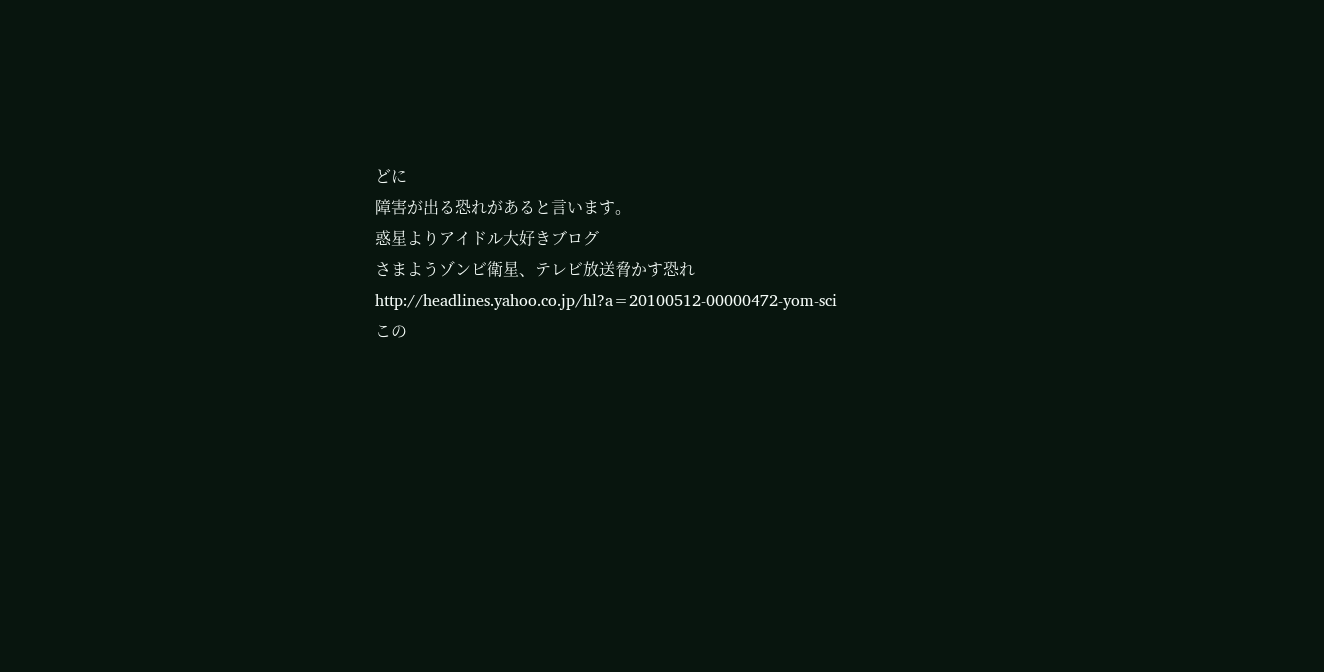どに
障害が出る恐れがあると言います。
惑星よりアイドル大好きブログ
さまようゾンビ衛星、テレビ放送脅かす恐れ
http://headlines.yahoo.co.jp/hl?a=20100512-00000472-yom-sci
この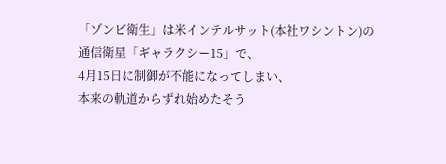「ゾンビ衛生」は米インテルサット(本社ワシントン)の
通信衛星「ギャラクシー15」で、
4月15日に制御が不能になってしまい、
本来の軌道からずれ始めたそう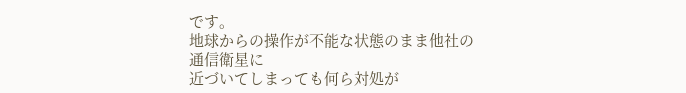です。
地球からの操作が不能な状態のまま他社の通信衛星に
近づいてしまっても何ら対処が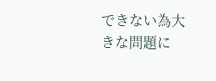できない為大きな問題に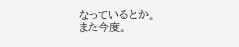なっているとか。
また今度。